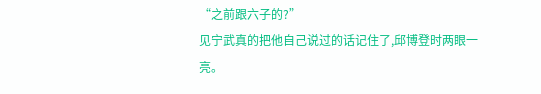“之前跟六子的?”
见宁武真的把他自己说过的话记住了,邱博登时两眼一亮。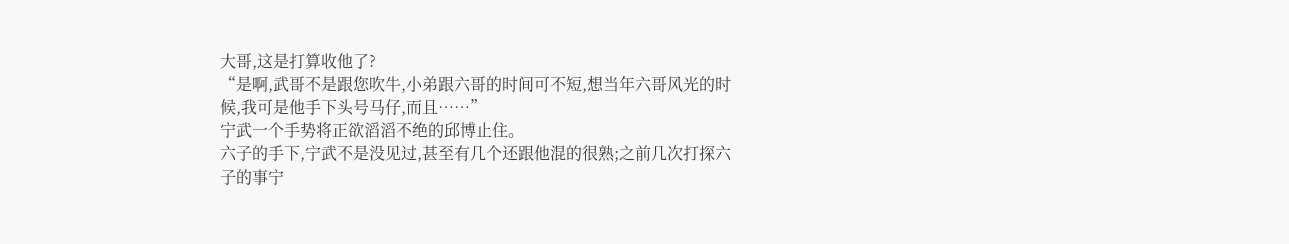大哥,这是打算收他了?
“是啊,武哥不是跟您吹牛,小弟跟六哥的时间可不短,想当年六哥风光的时候,我可是他手下头号马仔,而且……”
宁武一个手势将正欲滔滔不绝的邱博止住。
六子的手下,宁武不是没见过,甚至有几个还跟他混的很熟;之前几次打探六子的事宁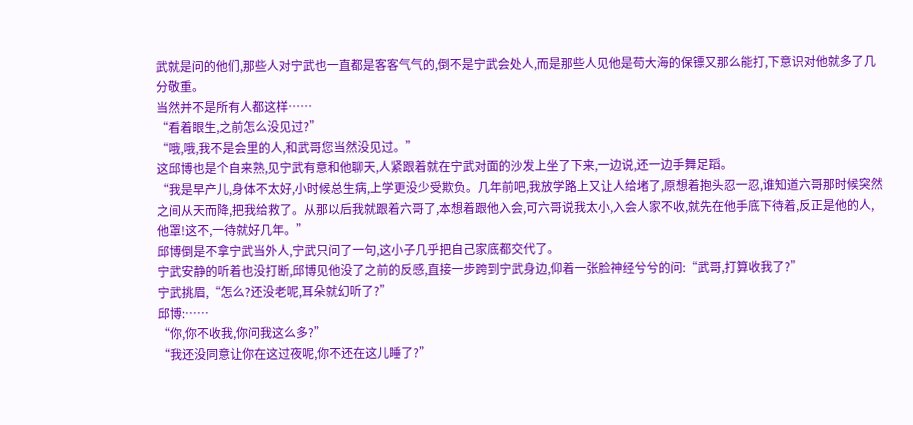武就是问的他们,那些人对宁武也一直都是客客气气的,倒不是宁武会处人,而是那些人见他是苟大海的保镖又那么能打,下意识对他就多了几分敬重。
当然并不是所有人都这样……
“看着眼生,之前怎么没见过?”
“哦,哦,我不是会里的人,和武哥您当然没见过。”
这邱博也是个自来熟,见宁武有意和他聊天,人紧跟着就在宁武对面的沙发上坐了下来,一边说,还一边手舞足蹈。
“我是早产儿,身体不太好,小时候总生病,上学更没少受欺负。几年前吧,我放学路上又让人给堵了,原想着抱头忍一忍,谁知道六哥那时候突然之间从天而降,把我给救了。从那以后我就跟着六哥了,本想着跟他入会,可六哥说我太小,入会人家不收,就先在他手底下待着,反正是他的人,他罩!这不,一待就好几年。”
邱博倒是不拿宁武当外人,宁武只问了一句,这小子几乎把自己家底都交代了。
宁武安静的听着也没打断,邱博见他没了之前的反感,直接一步跨到宁武身边,仰着一张脸神经兮兮的问:“武哥,打算收我了?”
宁武挑眉,“怎么?还没老呢,耳朵就幻听了?”
邱博:……
“你,你不收我,你问我这么多?”
“我还没同意让你在这过夜呢,你不还在这儿睡了?”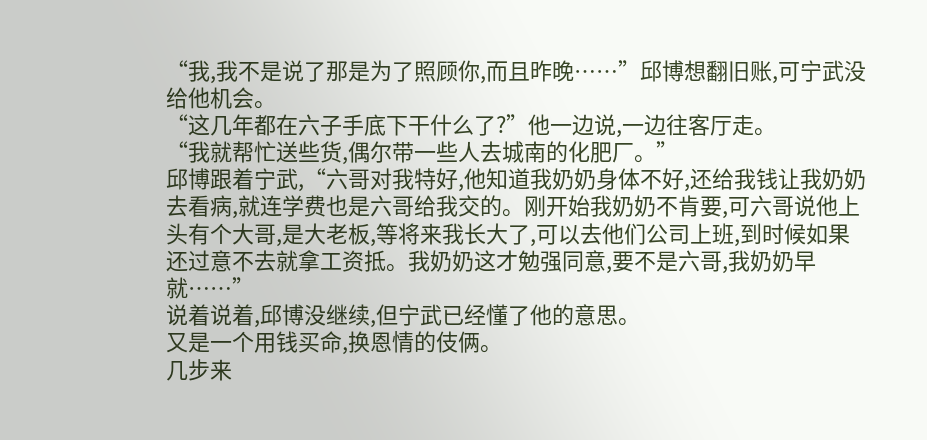“我,我不是说了那是为了照顾你,而且昨晚……”邱博想翻旧账,可宁武没给他机会。
“这几年都在六子手底下干什么了?”他一边说,一边往客厅走。
“我就帮忙送些货,偶尔带一些人去城南的化肥厂。”
邱博跟着宁武,“六哥对我特好,他知道我奶奶身体不好,还给我钱让我奶奶去看病,就连学费也是六哥给我交的。刚开始我奶奶不肯要,可六哥说他上头有个大哥,是大老板,等将来我长大了,可以去他们公司上班,到时候如果还过意不去就拿工资抵。我奶奶这才勉强同意,要不是六哥,我奶奶早就……”
说着说着,邱博没继续,但宁武已经懂了他的意思。
又是一个用钱买命,换恩情的伎俩。
几步来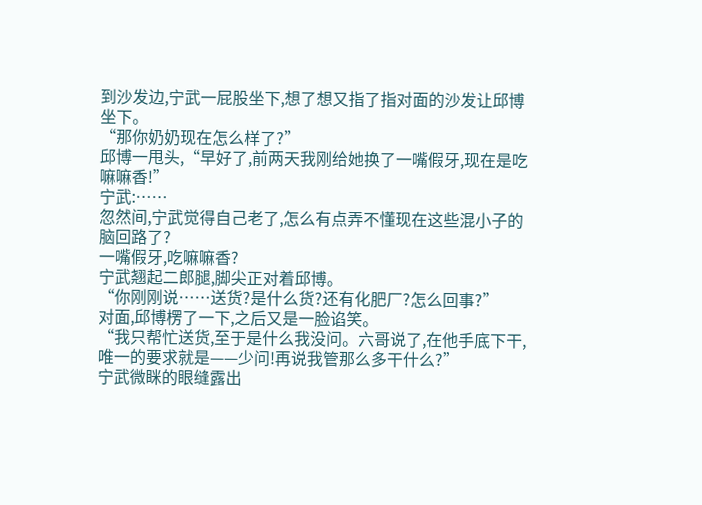到沙发边,宁武一屁股坐下,想了想又指了指对面的沙发让邱博坐下。
“那你奶奶现在怎么样了?”
邱博一甩头,“早好了,前两天我刚给她换了一嘴假牙,现在是吃嘛嘛香!”
宁武:……
忽然间,宁武觉得自己老了,怎么有点弄不懂现在这些混小子的脑回路了?
一嘴假牙,吃嘛嘛香?
宁武翘起二郎腿,脚尖正对着邱博。
“你刚刚说……送货?是什么货?还有化肥厂?怎么回事?”
对面,邱博楞了一下,之后又是一脸谄笑。
“我只帮忙送货,至于是什么我没问。六哥说了,在他手底下干,唯一的要求就是——少问!再说我管那么多干什么?”
宁武微眯的眼缝露出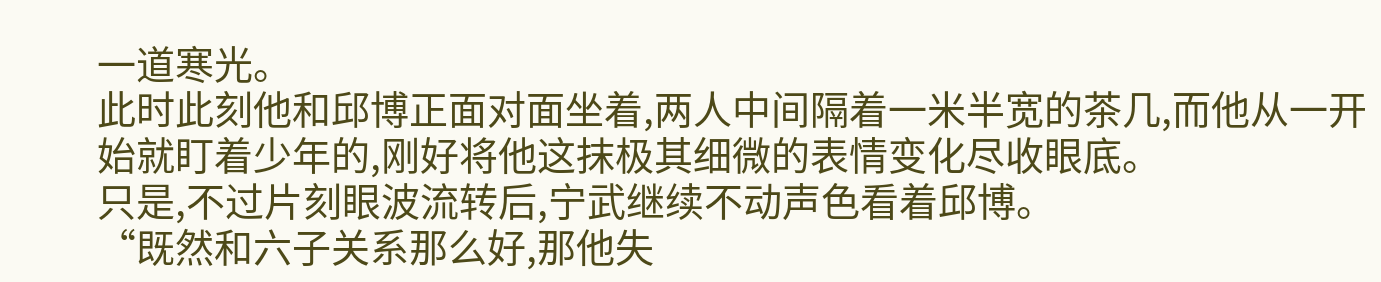一道寒光。
此时此刻他和邱博正面对面坐着,两人中间隔着一米半宽的茶几,而他从一开始就盯着少年的,刚好将他这抹极其细微的表情变化尽收眼底。
只是,不过片刻眼波流转后,宁武继续不动声色看着邱博。
“既然和六子关系那么好,那他失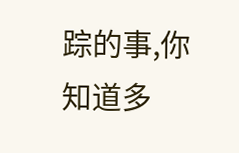踪的事,你知道多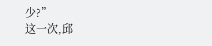少?”
这一次,邱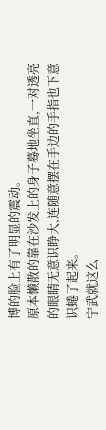博的脸上有了明显的震动。
原本懒散的靠在沙发上的身子蓦地坐直,一对透亮的眼睛无意识睁大,连随意摆在手边的手指也下意识蜷了起来。
宁武就这么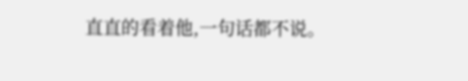直直的看着他,一句话都不说。